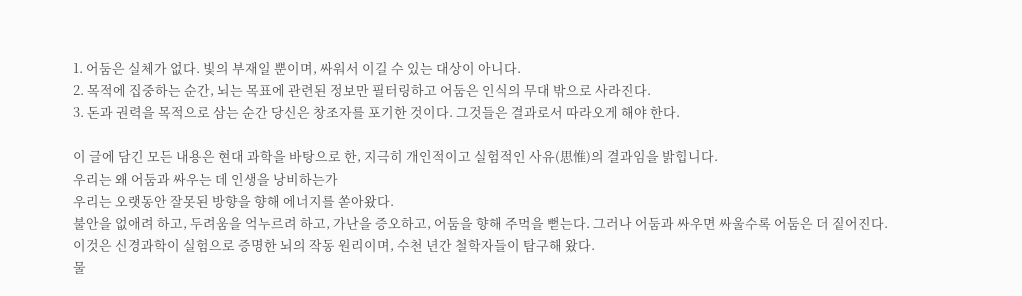1. 어둠은 실체가 없다. 빛의 부재일 뿐이며, 싸워서 이길 수 있는 대상이 아니다.
2. 목적에 집중하는 순간, 뇌는 목표에 관련된 정보만 필터링하고 어둠은 인식의 무대 밖으로 사라진다.
3. 돈과 권력을 목적으로 삼는 순간 당신은 창조자를 포기한 것이다. 그것들은 결과로서 따라오게 해야 한다.

이 글에 담긴 모든 내용은 현대 과학을 바탕으로 한, 지극히 개인적이고 실험적인 사유(思惟)의 결과임을 밝힙니다.
우리는 왜 어둠과 싸우는 데 인생을 낭비하는가
우리는 오랫동안 잘못된 방향을 향해 에너지를 쏟아왔다.
불안을 없애려 하고, 두려움을 억누르려 하고, 가난을 증오하고, 어둠을 향해 주먹을 뻗는다. 그러나 어둠과 싸우면 싸울수록 어둠은 더 짙어진다. 이것은 신경과학이 실험으로 증명한 뇌의 작동 원리이며, 수천 년간 철학자들이 탐구해 왔다.
물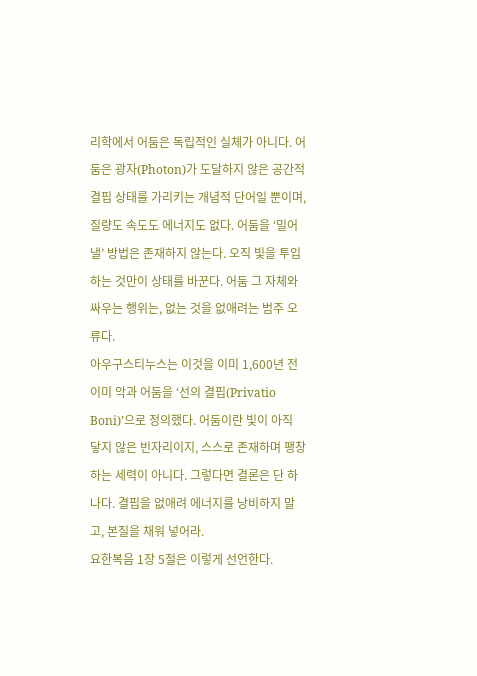리학에서 어둠은 독립적인 실체가 아니다. 어둠은 광자(Photon)가 도달하지 않은 공간적 결핍 상태를 가리키는 개념적 단어일 뿐이며, 질량도 속도도 에너지도 없다. 어둠을 ‘밀어낼’ 방법은 존재하지 않는다. 오직 빛을 투입하는 것만이 상태를 바꾼다. 어둠 그 자체와 싸우는 행위는, 없는 것을 없애려는 범주 오류다.
아우구스티누스는 이것을 이미 1,600년 전 이미 악과 어둠을 ‘선의 결핍(Privatio Boni)’으로 정의했다. 어둠이란 빛이 아직 닿지 않은 빈자리이지, 스스로 존재하며 팽창하는 세력이 아니다. 그렇다면 결론은 단 하나다. 결핍을 없애려 에너지를 낭비하지 말고, 본질을 채워 넣어라.
요한복음 1장 5절은 이렇게 선언한다.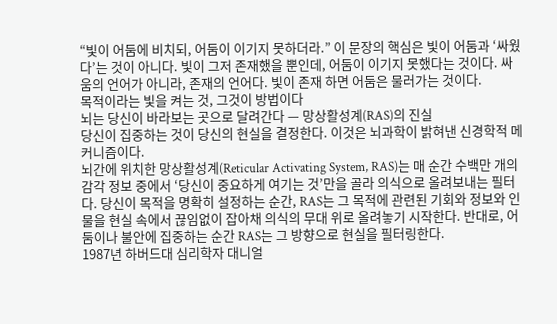“빛이 어둠에 비치되, 어둠이 이기지 못하더라.” 이 문장의 핵심은 빛이 어둠과 ‘싸웠다’는 것이 아니다. 빛이 그저 존재했을 뿐인데, 어둠이 이기지 못했다는 것이다. 싸움의 언어가 아니라, 존재의 언어다. 빛이 존재 하면 어둠은 물러가는 것이다.
목적이라는 빛을 켜는 것, 그것이 방법이다
뇌는 당신이 바라보는 곳으로 달려간다 — 망상활성계(RAS)의 진실
당신이 집중하는 것이 당신의 현실을 결정한다. 이것은 뇌과학이 밝혀낸 신경학적 메커니즘이다.
뇌간에 위치한 망상활성계(Reticular Activating System, RAS)는 매 순간 수백만 개의 감각 정보 중에서 ‘당신이 중요하게 여기는 것’만을 골라 의식으로 올려보내는 필터다. 당신이 목적을 명확히 설정하는 순간, RAS는 그 목적에 관련된 기회와 정보와 인물을 현실 속에서 끊임없이 잡아채 의식의 무대 위로 올려놓기 시작한다. 반대로, 어둠이나 불안에 집중하는 순간 RAS는 그 방향으로 현실을 필터링한다.
1987년 하버드대 심리학자 대니얼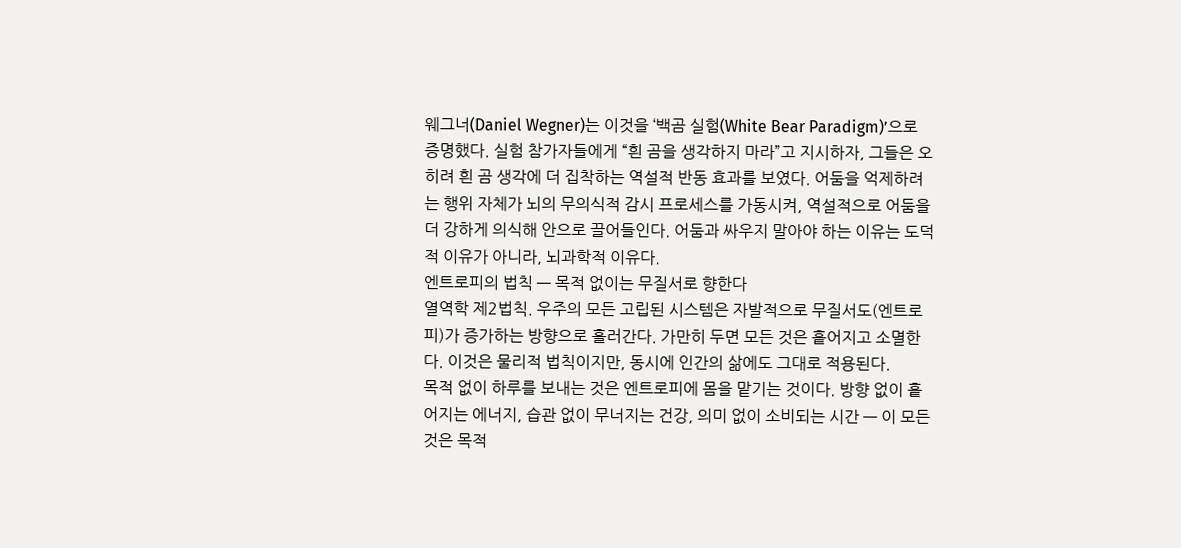웨그너(Daniel Wegner)는 이것을 ‘백곰 실험(White Bear Paradigm)’으로 증명했다. 실험 참가자들에게 “흰 곰을 생각하지 마라”고 지시하자, 그들은 오히려 흰 곰 생각에 더 집착하는 역설적 반동 효과를 보였다. 어둠을 억제하려는 행위 자체가 뇌의 무의식적 감시 프로세스를 가동시켜, 역설적으로 어둠을 더 강하게 의식해 안으로 끌어들인다. 어둠과 싸우지 말아야 하는 이유는 도덕적 이유가 아니라, 뇌과학적 이유다.
엔트로피의 법칙 — 목적 없이는 무질서로 향한다
열역학 제2법칙. 우주의 모든 고립된 시스템은 자발적으로 무질서도(엔트로피)가 증가하는 방향으로 흘러간다. 가만히 두면 모든 것은 흩어지고 소멸한다. 이것은 물리적 법칙이지만, 동시에 인간의 삶에도 그대로 적용된다.
목적 없이 하루를 보내는 것은 엔트로피에 몸을 맡기는 것이다. 방향 없이 흩어지는 에너지, 습관 없이 무너지는 건강, 의미 없이 소비되는 시간 — 이 모든 것은 목적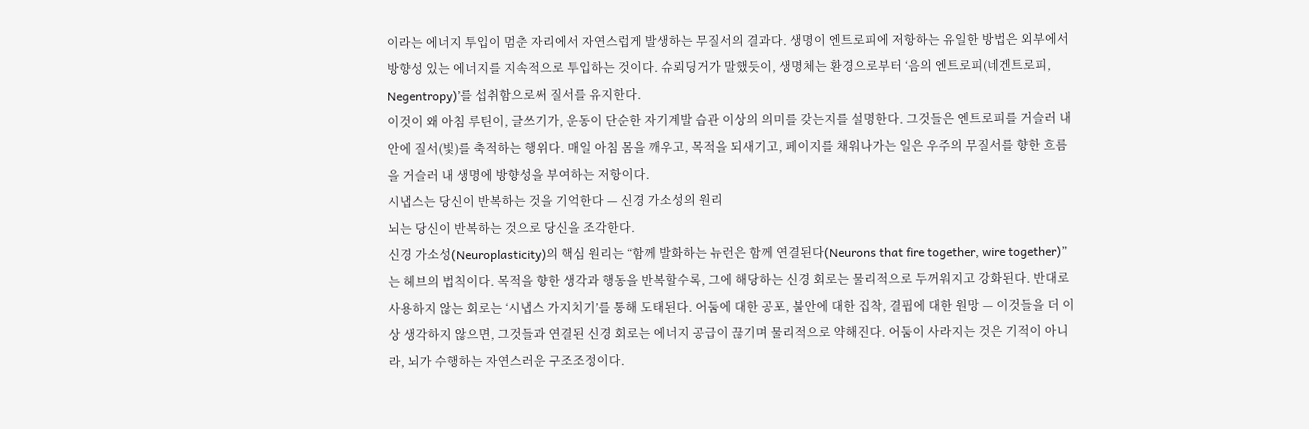이라는 에너지 투입이 멈춘 자리에서 자연스럽게 발생하는 무질서의 결과다. 생명이 엔트로피에 저항하는 유일한 방법은 외부에서 방향성 있는 에너지를 지속적으로 투입하는 것이다. 슈뢰딩거가 말했듯이, 생명체는 환경으로부터 ‘음의 엔트로피(네겐트로피, Negentropy)’를 섭취함으로써 질서를 유지한다.
이것이 왜 아침 루틴이, 글쓰기가, 운동이 단순한 자기계발 습관 이상의 의미를 갖는지를 설명한다. 그것들은 엔트로피를 거슬러 내 안에 질서(빛)를 축적하는 행위다. 매일 아침 몸을 깨우고, 목적을 되새기고, 페이지를 채워나가는 일은 우주의 무질서를 향한 흐름을 거슬러 내 생명에 방향성을 부여하는 저항이다.
시냅스는 당신이 반복하는 것을 기억한다 — 신경 가소성의 원리
뇌는 당신이 반복하는 것으로 당신을 조각한다.
신경 가소성(Neuroplasticity)의 핵심 원리는 “함께 발화하는 뉴런은 함께 연결된다(Neurons that fire together, wire together)”는 헤브의 법칙이다. 목적을 향한 생각과 행동을 반복할수록, 그에 해당하는 신경 회로는 물리적으로 두꺼워지고 강화된다. 반대로 사용하지 않는 회로는 ‘시냅스 가지치기’를 통해 도태된다. 어둠에 대한 공포, 불안에 대한 집착, 결핍에 대한 원망 — 이것들을 더 이상 생각하지 않으면, 그것들과 연결된 신경 회로는 에너지 공급이 끊기며 물리적으로 약해진다. 어둠이 사라지는 것은 기적이 아니라, 뇌가 수행하는 자연스러운 구조조정이다.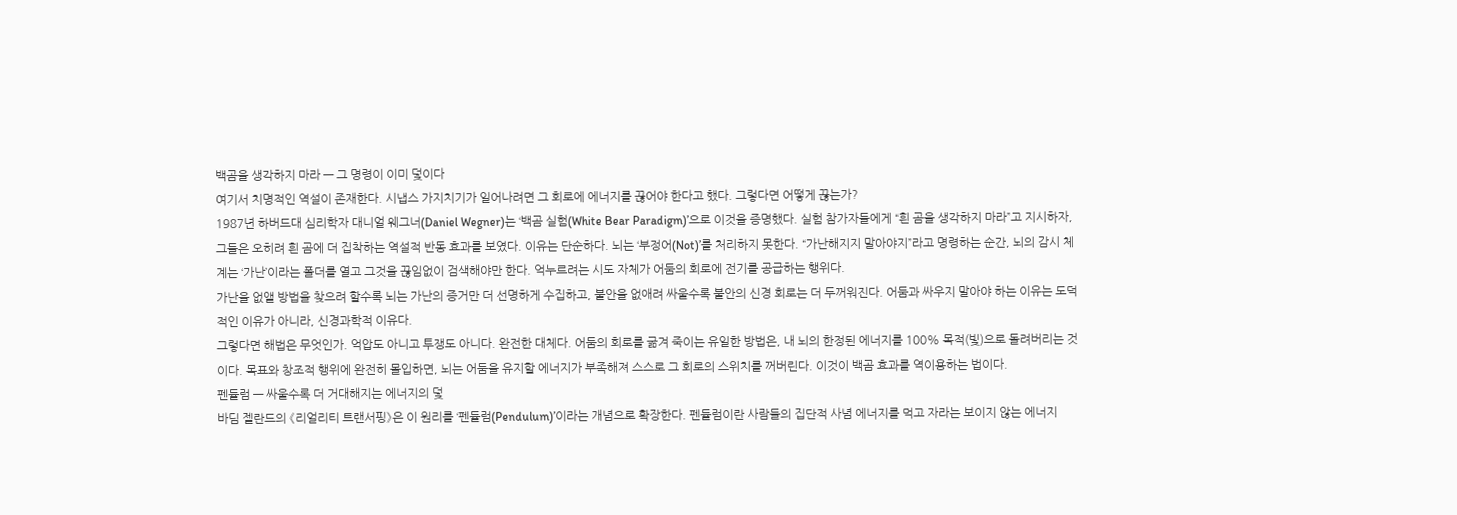백곰을 생각하지 마라 — 그 명령이 이미 덫이다
여기서 치명적인 역설이 존재한다. 시냅스 가지치기가 일어나려면 그 회로에 에너지를 끊어야 한다고 했다. 그렇다면 어떻게 끊는가?
1987년 하버드대 심리학자 대니얼 웨그너(Daniel Wegner)는 ‘백곰 실험(White Bear Paradigm)’으로 이것을 증명했다. 실험 참가자들에게 “흰 곰을 생각하지 마라”고 지시하자, 그들은 오히려 흰 곰에 더 집착하는 역설적 반동 효과를 보였다. 이유는 단순하다. 뇌는 ‘부정어(Not)’를 처리하지 못한다. “가난해지지 말아야지”라고 명령하는 순간, 뇌의 감시 체계는 ‘가난’이라는 폴더를 열고 그것을 끊임없이 검색해야만 한다. 억누르려는 시도 자체가 어둠의 회로에 전기를 공급하는 행위다.
가난을 없앨 방법을 찾으려 할수록 뇌는 가난의 증거만 더 선명하게 수집하고, 불안을 없애려 싸울수록 불안의 신경 회로는 더 두꺼워진다. 어둠과 싸우지 말아야 하는 이유는 도덕적인 이유가 아니라, 신경과학적 이유다.
그렇다면 해법은 무엇인가. 억압도 아니고 투쟁도 아니다. 완전한 대체다. 어둠의 회로를 굶겨 죽이는 유일한 방법은, 내 뇌의 한정된 에너지를 100% 목적(빛)으로 돌려버리는 것이다. 목표와 창조적 행위에 완전히 몰입하면, 뇌는 어둠을 유지할 에너지가 부족해져 스스로 그 회로의 스위치를 꺼버린다. 이것이 백곰 효과를 역이용하는 법이다.
펜듈럼 — 싸울수록 더 거대해지는 에너지의 덫
바딤 젤란드의 《리얼리티 트랜서핑》은 이 원리를 ‘펜듈럼(Pendulum)’이라는 개념으로 확장한다. 펜듈럼이란 사람들의 집단적 사념 에너지를 먹고 자라는 보이지 않는 에너지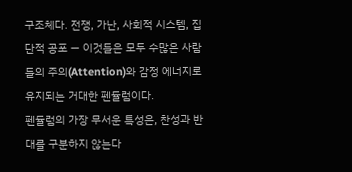구조체다. 전쟁, 가난, 사회적 시스템, 집단적 공포 — 이것들은 모두 수많은 사람들의 주의(Attention)와 감정 에너지로 유지되는 거대한 펜듈럼이다.
펜듈럼의 가장 무서운 특성은, 찬성과 반대를 구분하지 않는다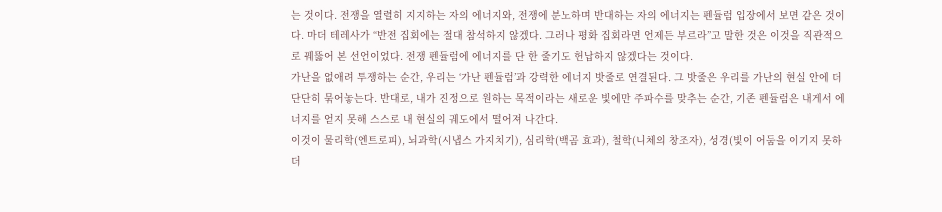는 것이다. 전쟁을 열렬히 지지하는 자의 에너지와, 전쟁에 분노하며 반대하는 자의 에너지는 펜듈럼 입장에서 보면 같은 것이다. 마더 테레사가 “반전 집회에는 절대 참석하지 않겠다. 그러나 평화 집회라면 언제든 부르라”고 말한 것은 이것을 직관적으로 꿰뚫어 본 선언이었다. 전쟁 펜듈럼에 에너지를 단 한 줄기도 헌납하지 않겠다는 것이다.
가난을 없애려 투쟁하는 순간, 우리는 ‘가난 펜듈럼’과 강력한 에너지 밧줄로 연결된다. 그 밧줄은 우리를 가난의 현실 안에 더 단단히 묶어놓는다. 반대로, 내가 진정으로 원하는 목적이라는 새로운 빛에만 주파수를 맞추는 순간, 기존 펜듈럼은 내게서 에너지를 얻지 못해 스스로 내 현실의 궤도에서 떨어져 나간다.
이것이 물리학(엔트로피), 뇌과학(시냅스 가지치기), 심리학(백곰 효과), 철학(니체의 창조자), 성경(빛이 어둠을 이기지 못하더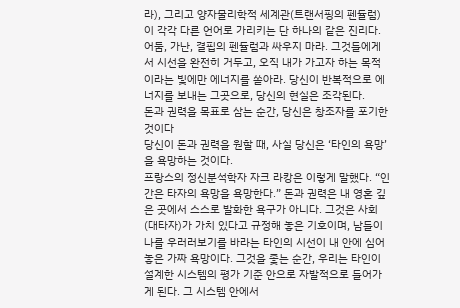라), 그리고 양자물리학적 세계관(트랜서핑의 펜듈럼)이 각각 다른 언어로 가리키는 단 하나의 같은 진리다.
어둠, 가난, 결핍의 펜듈럼과 싸우지 마라. 그것들에게서 시선을 완전히 거두고, 오직 내가 가고자 하는 목적이라는 빛에만 에너지를 쏟아라. 당신이 반복적으로 에너지를 보내는 그곳으로, 당신의 현실은 조각된다.
돈과 권력을 목표로 삼는 순간, 당신은 창조자를 포기한 것이다
당신이 돈과 권력을 원할 때, 사실 당신은 ‘타인의 욕망’을 욕망하는 것이다.
프랑스의 정신분석학자 자크 라캉은 이렇게 말했다. “인간은 타자의 욕망을 욕망한다.” 돈과 권력은 내 영혼 깊은 곳에서 스스로 발화한 욕구가 아니다. 그것은 사회(대타자)가 가치 있다고 규정해 놓은 기호이며, 남들이 나를 우러러보기를 바라는 타인의 시선이 내 안에 심어 놓은 가짜 욕망이다. 그것을 좇는 순간, 우리는 타인이 설계한 시스템의 평가 기준 안으로 자발적으로 들어가게 된다. 그 시스템 안에서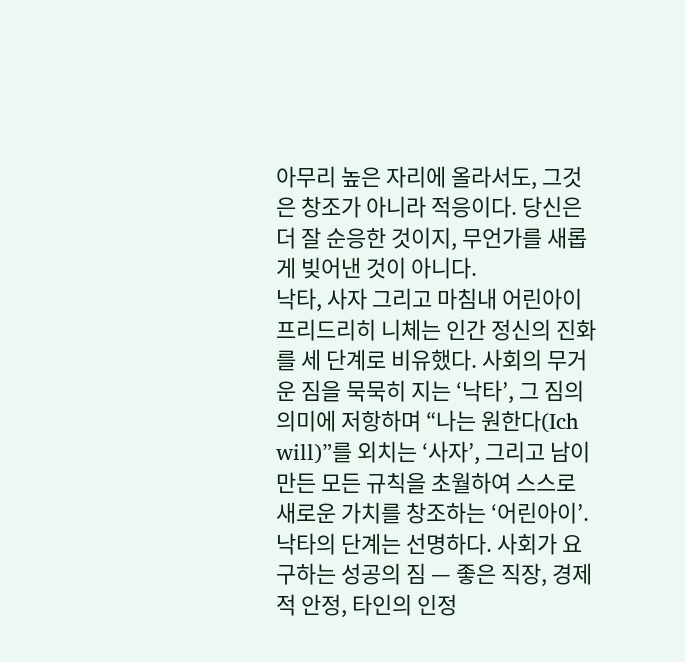아무리 높은 자리에 올라서도, 그것은 창조가 아니라 적응이다. 당신은 더 잘 순응한 것이지, 무언가를 새롭게 빚어낸 것이 아니다.
낙타, 사자 그리고 마침내 어린아이
프리드리히 니체는 인간 정신의 진화를 세 단계로 비유했다. 사회의 무거운 짐을 묵묵히 지는 ‘낙타’, 그 짐의 의미에 저항하며 “나는 원한다(Ich will)”를 외치는 ‘사자’, 그리고 남이 만든 모든 규칙을 초월하여 스스로 새로운 가치를 창조하는 ‘어린아이’.
낙타의 단계는 선명하다. 사회가 요구하는 성공의 짐 — 좋은 직장, 경제적 안정, 타인의 인정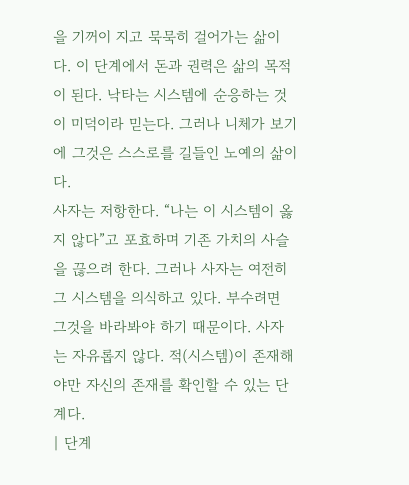을 기꺼이 지고 묵묵히 걸어가는 삶이다. 이 단계에서 돈과 권력은 삶의 목적이 된다. 낙타는 시스템에 순응하는 것이 미덕이라 믿는다. 그러나 니체가 보기에 그것은 스스로를 길들인 노예의 삶이다.
사자는 저항한다. “나는 이 시스템이 옳지 않다”고 포효하며 기존 가치의 사슬을 끊으려 한다. 그러나 사자는 여전히 그 시스템을 의식하고 있다. 부수려면 그것을 바라봐야 하기 때문이다. 사자는 자유롭지 않다. 적(시스템)이 존재해야만 자신의 존재를 확인할 수 있는 단계다.
| 단계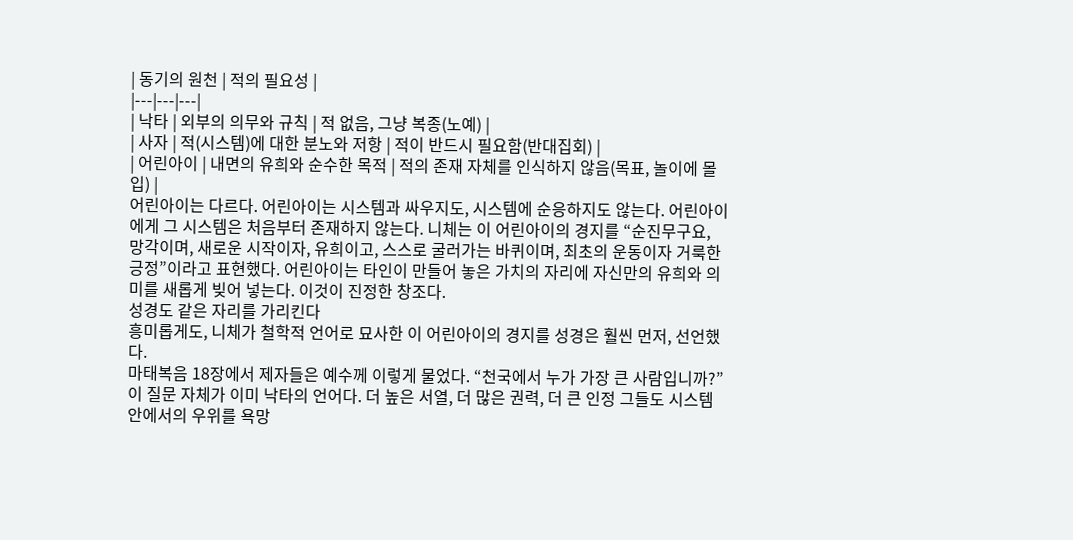| 동기의 원천 | 적의 필요성 |
|---|---|---|
| 낙타 | 외부의 의무와 규칙 | 적 없음, 그냥 복종(노예) |
| 사자 | 적(시스템)에 대한 분노와 저항 | 적이 반드시 필요함(반대집회) |
| 어린아이 | 내면의 유희와 순수한 목적 | 적의 존재 자체를 인식하지 않음(목표, 놀이에 몰입) |
어린아이는 다르다. 어린아이는 시스템과 싸우지도, 시스템에 순응하지도 않는다. 어린아이에게 그 시스템은 처음부터 존재하지 않는다. 니체는 이 어린아이의 경지를 “순진무구요, 망각이며, 새로운 시작이자, 유희이고, 스스로 굴러가는 바퀴이며, 최초의 운동이자 거룩한 긍정”이라고 표현했다. 어린아이는 타인이 만들어 놓은 가치의 자리에 자신만의 유희와 의미를 새롭게 빚어 넣는다. 이것이 진정한 창조다.
성경도 같은 자리를 가리킨다
흥미롭게도, 니체가 철학적 언어로 묘사한 이 어린아이의 경지를 성경은 훨씬 먼저, 선언했다.
마태복음 18장에서 제자들은 예수께 이렇게 물었다. “천국에서 누가 가장 큰 사람입니까?” 이 질문 자체가 이미 낙타의 언어다. 더 높은 서열, 더 많은 권력, 더 큰 인정 그들도 시스템 안에서의 우위를 욕망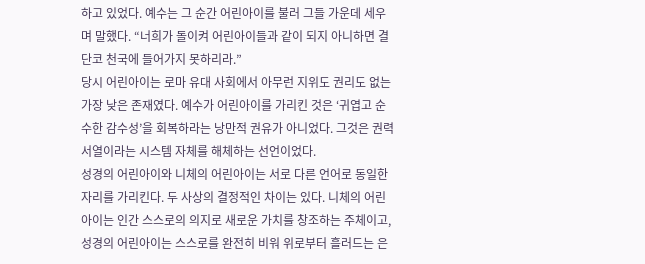하고 있었다. 예수는 그 순간 어린아이를 불러 그들 가운데 세우며 말했다. “너희가 돌이켜 어린아이들과 같이 되지 아니하면 결단코 천국에 들어가지 못하리라.”
당시 어린아이는 로마 유대 사회에서 아무런 지위도 권리도 없는 가장 낮은 존재였다. 예수가 어린아이를 가리킨 것은 ‘귀엽고 순수한 감수성’을 회복하라는 낭만적 권유가 아니었다. 그것은 권력 서열이라는 시스템 자체를 해체하는 선언이었다.
성경의 어린아이와 니체의 어린아이는 서로 다른 언어로 동일한 자리를 가리킨다. 두 사상의 결정적인 차이는 있다. 니체의 어린아이는 인간 스스로의 의지로 새로운 가치를 창조하는 주체이고, 성경의 어린아이는 스스로를 완전히 비워 위로부터 흘러드는 은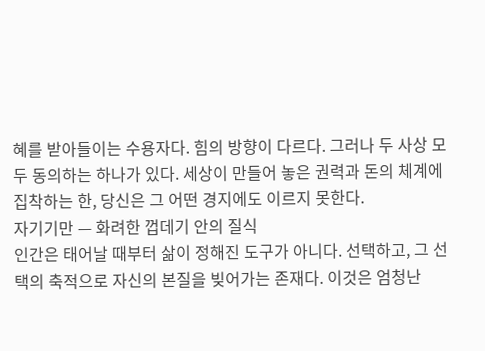혜를 받아들이는 수용자다. 힘의 방향이 다르다. 그러나 두 사상 모두 동의하는 하나가 있다. 세상이 만들어 놓은 권력과 돈의 체계에 집착하는 한, 당신은 그 어떤 경지에도 이르지 못한다.
자기기만 — 화려한 껍데기 안의 질식
인간은 태어날 때부터 삶이 정해진 도구가 아니다. 선택하고, 그 선택의 축적으로 자신의 본질을 빚어가는 존재다. 이것은 엄청난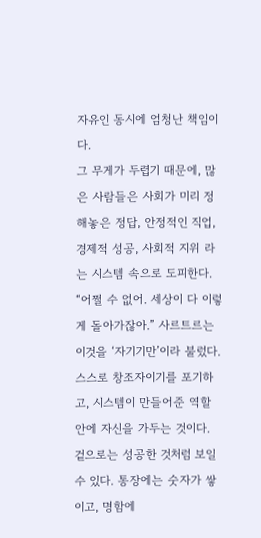자유인 동시에 엄청난 책임이다.
그 무게가 두렵기 때문에, 많은 사람들은 사회가 미리 정해놓은 정답, 안정적인 직업, 경제적 성공, 사회적 지위 라는 시스템 속으로 도피한다. “어쩔 수 없어. 세상이 다 이렇게 돌아가잖아.” 사르트르는 이것을 ‘자기기만’이라 불렀다. 스스로 창조자이기를 포기하고, 시스템이 만들어준 역할 안에 자신을 가두는 것이다.
겉으로는 성공한 것처럼 보일 수 있다. 통장에는 숫자가 쌓이고, 명함에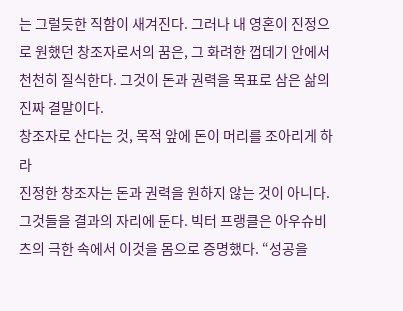는 그럴듯한 직함이 새겨진다. 그러나 내 영혼이 진정으로 원했던 창조자로서의 꿈은, 그 화려한 껍데기 안에서 천천히 질식한다. 그것이 돈과 권력을 목표로 삼은 삶의 진짜 결말이다.
창조자로 산다는 것, 목적 앞에 돈이 머리를 조아리게 하라
진정한 창조자는 돈과 권력을 원하지 않는 것이 아니다. 그것들을 결과의 자리에 둔다. 빅터 프랭클은 아우슈비츠의 극한 속에서 이것을 몸으로 증명했다. “성공을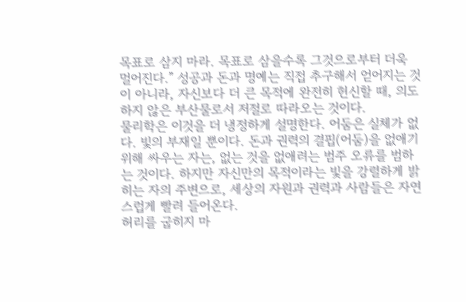목표로 삼지 마라. 목표로 삼을수록 그것으로부터 더욱 멀어진다.” 성공과 돈과 명예는 직접 추구해서 얻어지는 것이 아니라, 자신보다 더 큰 목적에 완전히 헌신할 때, 의도하지 않은 부산물로서 저절로 따라오는 것이다.
물리학은 이것을 더 냉정하게 설명한다. 어둠은 실체가 없다. 빛의 부재일 뿐이다. 돈과 권력의 결핍(어둠)을 없애기 위해 싸우는 자는, 없는 것을 없애려는 범주 오류를 범하는 것이다. 하지만 자신만의 목적이라는 빛을 강렬하게 밝히는 자의 주변으로, 세상의 자원과 권력과 사람들은 자연스럽게 빨려 들어온다.
허리를 굽히지 마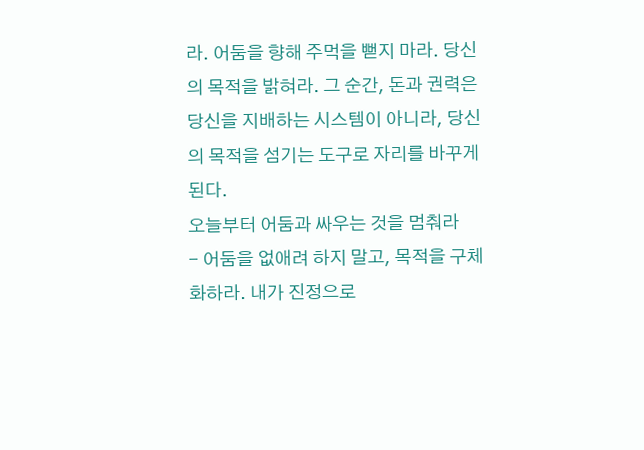라. 어둠을 향해 주먹을 뻗지 마라. 당신의 목적을 밝혀라. 그 순간, 돈과 권력은 당신을 지배하는 시스템이 아니라, 당신의 목적을 섬기는 도구로 자리를 바꾸게 된다.
오늘부터 어둠과 싸우는 것을 멈춰라
- 어둠을 없애려 하지 말고, 목적을 구체화하라. 내가 진정으로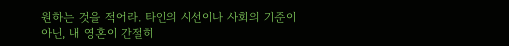원하는 것을 적어라. 타인의 시선이나 사회의 기준이 아닌, 내 영혼이 간절히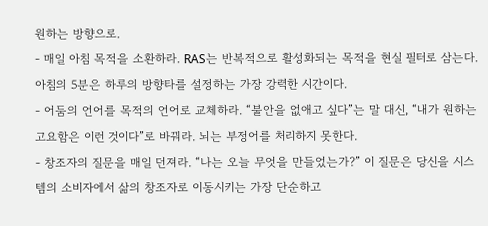원하는 방향으로.
- 매일 아침 목적을 소환하라. RAS는 반복적으로 활성화되는 목적을 현실 필터로 삼는다. 아침의 5분은 하루의 방향타를 설정하는 가장 강력한 시간이다.
- 어둠의 언어를 목적의 언어로 교체하라. “불안을 없애고 싶다”는 말 대신, “내가 원하는 고요함은 이런 것이다”로 바꿔라. 뇌는 부정어를 처리하지 못한다.
- 창조자의 질문을 매일 던져라. “나는 오늘 무엇을 만들었는가?” 이 질문은 당신을 시스템의 소비자에서 삶의 창조자로 이동시키는 가장 단순하고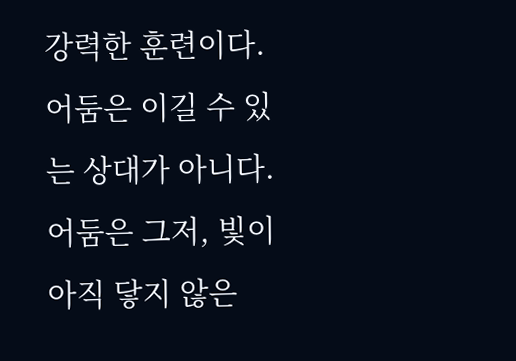강력한 훈련이다.
어둠은 이길 수 있는 상대가 아니다. 어둠은 그저, 빛이 아직 닿지 않은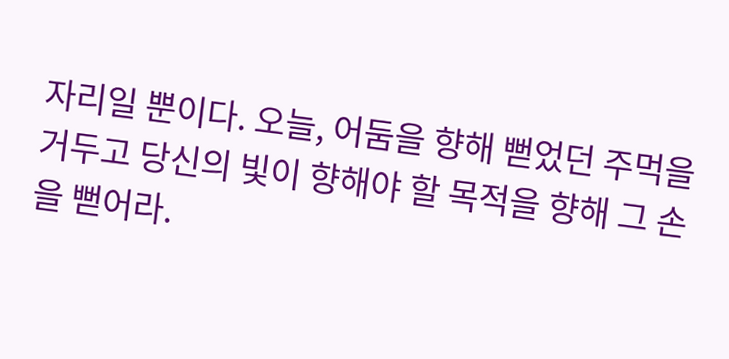자리일 뿐이다. 오늘, 어둠을 향해 뻗었던 주먹을 거두고 당신의 빛이 향해야 할 목적을 향해 그 손을 뻗어라.